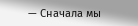— Сначала мы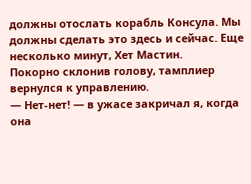должны отослать корабль Консула. Мы должны сделать это здесь и сейчас. Еще несколько минут, Хет Мастин.
Покорно склонив голову, тамплиер вернулся к управлению.
— Нет-нет! — в ужасе закричал я, когда она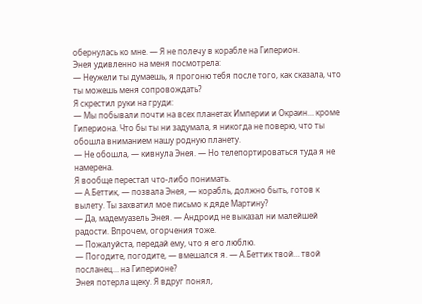обернулась ко мне. — Я не полечу в корабле на Гиперион.
Энея удивленно на меня посмотрела:
— Неужели ты думаешь, я прогоню тебя после того, как сказала, что ты можешь меня сопровождать?
Я скрестил руки на груди:
— Мы побывали почти на всех планетах Империи и Окраин… кроме Гипериона. Что бы ты ни задумала, я никогда не поверю, что ты обошла вниманием нашу родную планету.
— Не обошла, — кивнула Энея. — Но телепортироваться туда я не намерена.
Я вообще перестал что-либо понимать.
— А.Беттик, — позвала Энея, — корабль, должно быть, готов к вылету. Ты захватил мое письмо к дяде Мартину?
— Да, мадемуазель Энея. — Андроид не выказал ни малейшей радости. Впрочем, огорчения тоже.
— Пожалуйста, передай ему, что я его люблю.
— Погодите, погодите, — вмешался я. — А.Беттик твой… твой посланец… на Гиперионе?
Энея потерла щеку. Я вдруг понял,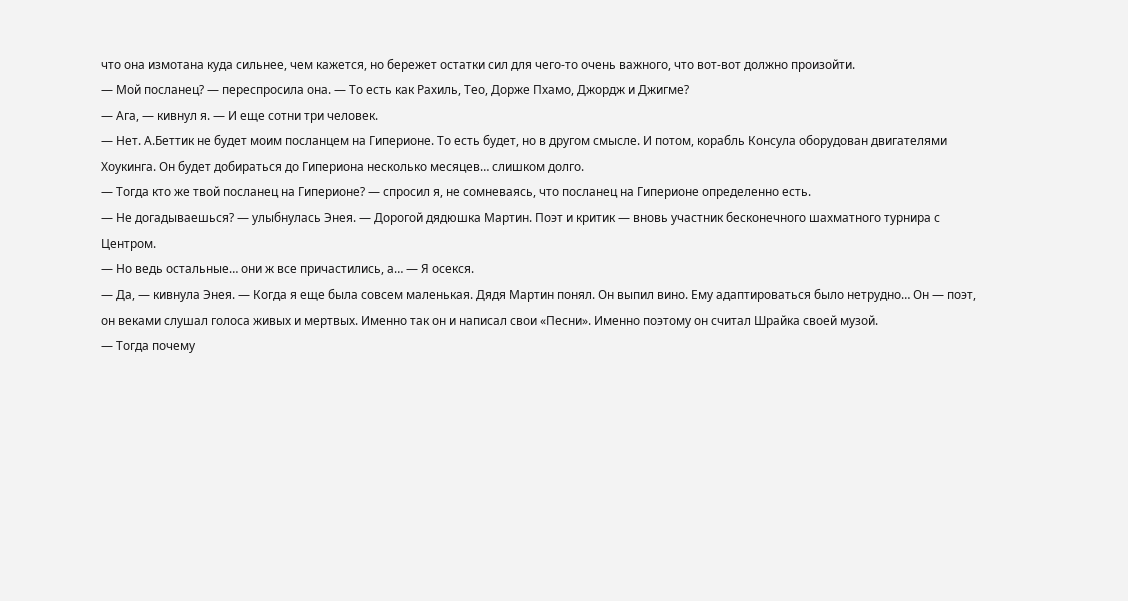что она измотана куда сильнее, чем кажется, но бережет остатки сил для чего-то очень важного, что вот-вот должно произойти.
— Мой посланец? — переспросила она. — То есть как Рахиль, Тео, Дорже Пхамо, Джордж и Джигме?
— Ага, — кивнул я. — И еще сотни три человек.
— Нет. А.Беттик не будет моим посланцем на Гиперионе. То есть будет, но в другом смысле. И потом, корабль Консула оборудован двигателями Хоукинга. Он будет добираться до Гипериона несколько месяцев… слишком долго.
— Тогда кто же твой посланец на Гиперионе? — спросил я, не сомневаясь, что посланец на Гиперионе определенно есть.
— Не догадываешься? — улыбнулась Энея. — Дорогой дядюшка Мартин. Поэт и критик — вновь участник бесконечного шахматного турнира с Центром.
— Но ведь остальные… они ж все причастились, а… — Я осекся.
— Да, — кивнула Энея. — Когда я еще была совсем маленькая. Дядя Мартин понял. Он выпил вино. Ему адаптироваться было нетрудно… Он — поэт, он веками слушал голоса живых и мертвых. Именно так он и написал свои «Песни». Именно поэтому он считал Шрайка своей музой.
— Тогда почему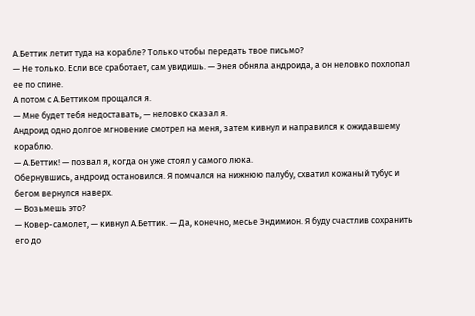А.Беттик летит туда на корабле? Только чтобы передать твое письмо?
— Не только. Если все сработает, сам увидишь. — Энея обняла андроида, а он неловко похлопал ее по спине.
А потом с А.Беттиком прощался я.
— Мне будет тебя недоставать, — неловко сказал я.
Андроид одно долгое мгновение смотрел на меня, затем кивнул и направился к ожидавшему кораблю.
— А.Беттик! — позвал я, когда он уже стоял у самого люка.
Обернувшись, андроид остановился. Я помчался на нижнюю палубу, схватил кожаный тубус и бегом вернулся наверх.
— Возьмешь это?
— Ковер-самолет, — кивнул А.Беттик. — Да, конечно, месье Эндимион. Я буду счастлив сохранить его до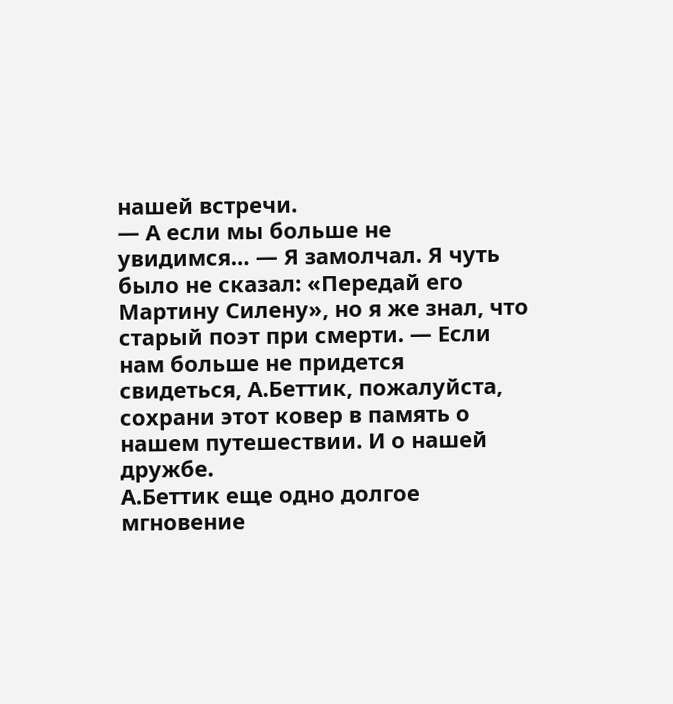нашей встречи.
— А если мы больше не увидимся… — Я замолчал. Я чуть было не сказал: «Передай его Мартину Силену», но я же знал, что старый поэт при смерти. — Если нам больше не придется свидеться, А.Беттик, пожалуйста, сохрани этот ковер в память о нашем путешествии. И о нашей дружбе.
А.Беттик еще одно долгое мгновение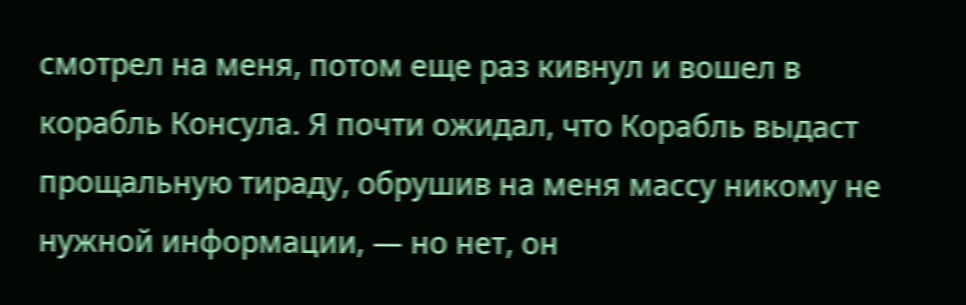смотрел на меня, потом еще раз кивнул и вошел в корабль Консула. Я почти ожидал, что Корабль выдаст прощальную тираду, обрушив на меня массу никому не нужной информации, — но нет, он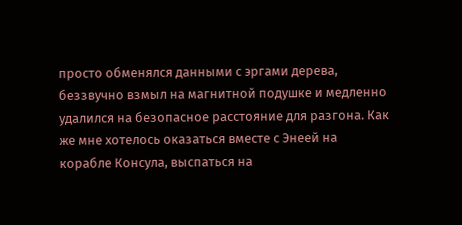просто обменялся данными с эргами дерева, беззвучно взмыл на магнитной подушке и медленно удалился на безопасное расстояние для разгона. Как же мне хотелось оказаться вместе с Энеей на корабле Консула, выспаться на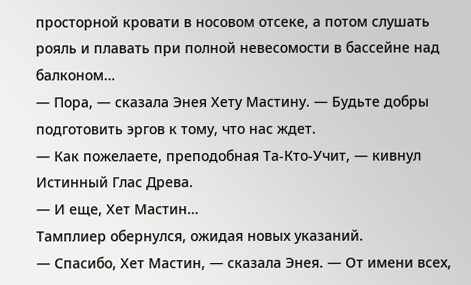просторной кровати в носовом отсеке, а потом слушать рояль и плавать при полной невесомости в бассейне над балконом…
— Пора, — сказала Энея Хету Мастину. — Будьте добры подготовить эргов к тому, что нас ждет.
— Как пожелаете, преподобная Та-Кто-Учит, — кивнул Истинный Глас Древа.
— И еще, Хет Мастин…
Тамплиер обернулся, ожидая новых указаний.
— Спасибо, Хет Мастин, — сказала Энея. — От имени всех,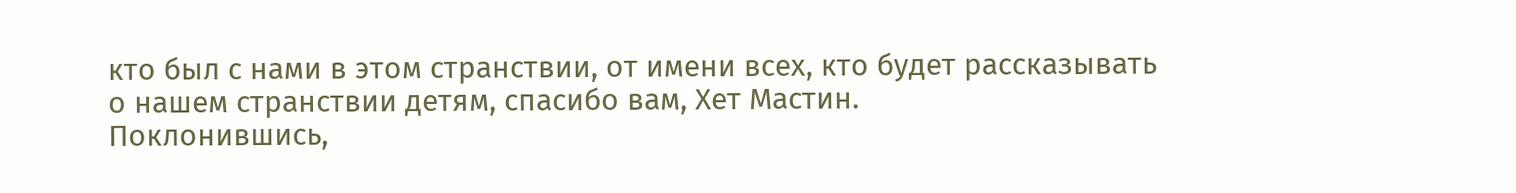кто был с нами в этом странствии, от имени всех, кто будет рассказывать о нашем странствии детям, спасибо вам, Хет Мастин.
Поклонившись,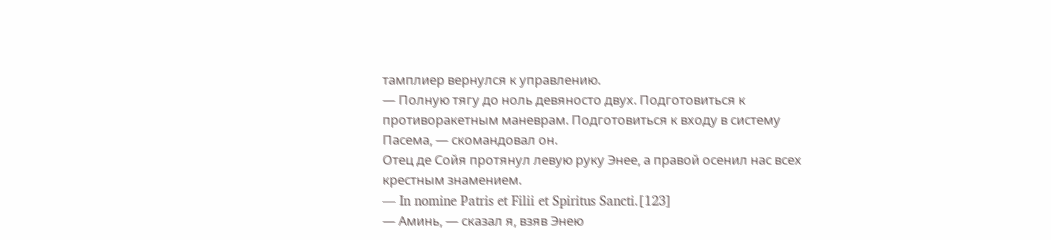тамплиер вернулся к управлению.
— Полную тягу до ноль девяносто двух. Подготовиться к противоракетным маневрам. Подготовиться к входу в систему Пасема, — скомандовал он.
Отец де Сойя протянул левую руку Энее, а правой осенил нас всех крестным знамением.
— In nomine Patris et Filii et Spiritus Sancti.[123]
— Аминь, — сказал я, взяв Энею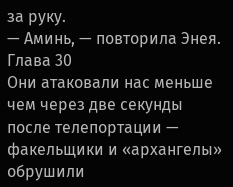за руку.
— Аминь, — повторила Энея.
Глава 30
Они атаковали нас меньше чем через две секунды после телепортации — факельщики и «архангелы» обрушили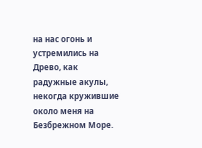на нас огонь и устремились на Древо, как радужные акулы, некогда кружившие около меня на Безбрежном Море.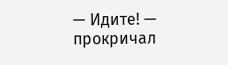— Идите! — прокричал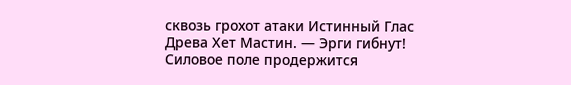сквозь грохот атаки Истинный Глас Древа Хет Мастин. — Эрги гибнут! Силовое поле продержится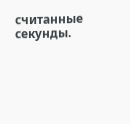считанные секунды.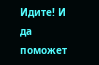Идите! И да поможет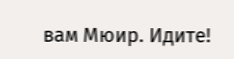вам Мюир. Идите!